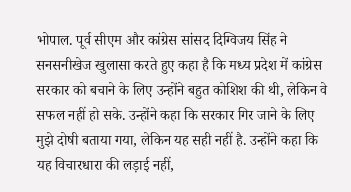भोपाल. पूर्व सीएम और कांग्रेस सांसद दिग्विजय सिंह ने सनसनीखेज खुलासा करते हुए कहा है कि मध्य प्रदेश में कांग्रेस सरकार को बचाने के लिए उन्होंने बहुत कोशिश की थी, लेकिन वे सफल नहीं हो सके. उन्होंने कहा कि सरकार गिर जाने के लिए मुझे दोषी बताया गया, लेकिन यह सही नहीं है. उन्होंने कहा कि यह विचारधारा की लड़ाई नहीं,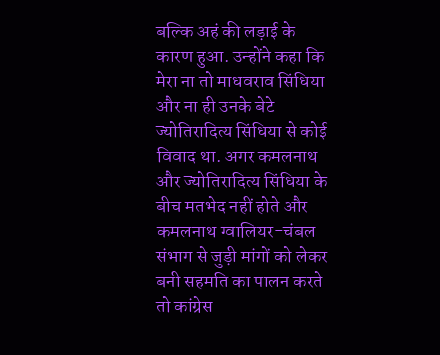बल्कि अहं की लड़ाई के कारण हुआ. उन्होंने कहा कि मेरा ना तो माधवराव सिंधिया और ना ही उनके बेटे ज्योतिरादित्य सिंधिया से कोई विवाद था. अगर कमलनाथ और ज्योतिरादित्य सिंधिया के बीच मतभेद नहीं होते और कमलनाथ ग्वालियर-चंबल संभाग से जुड़ी मांगों को लेकर बनी सहमति का पालन करते तो कांग्रेस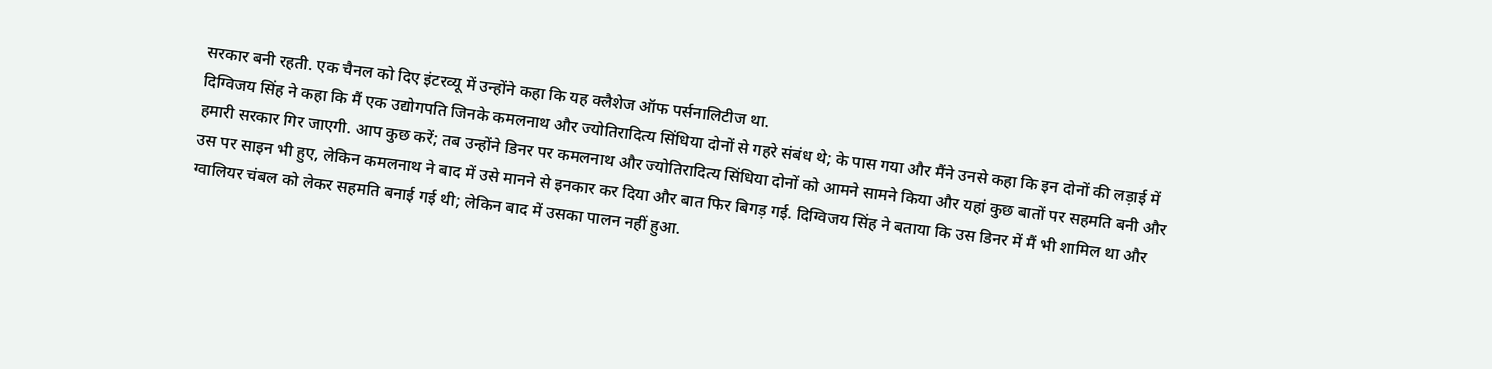सरकार बनी रहती. एक चैनल को दिए इंटरव्यू में उन्होंने कहा कि यह क्लैशेज ऑफ पर्सनालिटीज था.
दिग्विजय सिंह ने कहा कि मैं एक उद्योगपति जिनके कमलनाथ और ज्योतिरादित्य सिंधिया दोनों से गहरे संबंध थे; के पास गया और मैंने उनसे कहा कि इन दोनों की लड़ाई में हमारी सरकार गिर जाएगी. आप कुछ करें; तब उन्होंने डिनर पर कमलनाथ और ज्योतिरादित्य सिंधिया दोनों को आमने सामने किया और यहां कुछ बातों पर सहमति बनी और उस पर साइन भी हुए, लेकिन कमलनाथ ने बाद में उसे मानने से इनकार कर दिया और बात फिर बिगड़ गई. दिग्विजय सिंह ने बताया कि उस डिनर में मैं भी शामिल था और ग्वालियर चंबल को लेकर सहमति बनाई गई थी; लेकिन बाद में उसका पालन नहीं हुआ.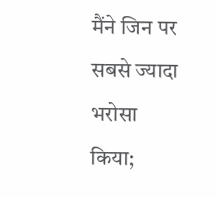मैंने जिन पर सबसे ज्यादा भरोसा किया;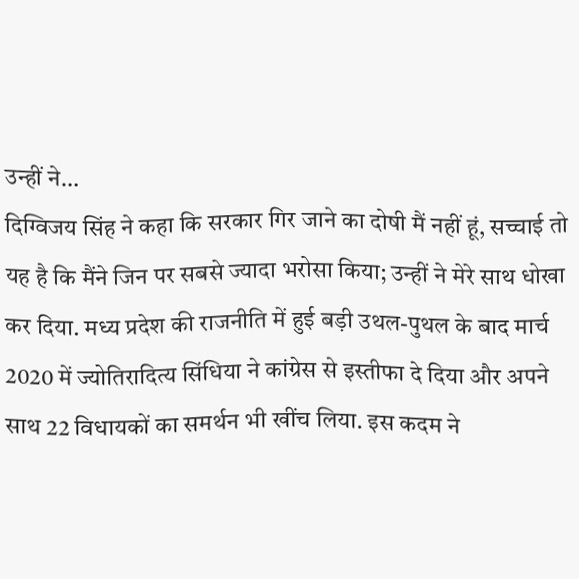उन्हीं ने…
दिग्विजय सिंह ने कहा कि सरकार गिर जाने का दोषी मैं नहीं हूं, सच्चाई तो यह है कि मैंने जिन पर सबसे ज्यादा भरोसा किया; उन्हीं ने मेरे साथ धोखा कर दिया. मध्य प्रदेश की राजनीति में हुई बड़ी उथल-पुथल के बाद मार्च 2020 में ज्योतिरादित्य सिंधिया ने कांग्रेस से इस्तीफा दे दिया और अपने साथ 22 विधायकों का समर्थन भी खींच लिया. इस कदम ने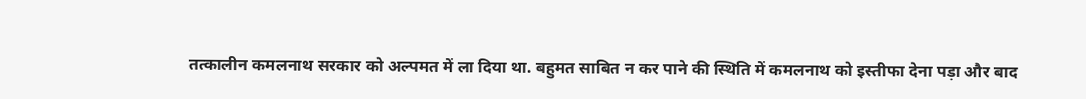तत्कालीन कमलनाथ सरकार को अल्पमत में ला दिया था. बहुमत साबित न कर पाने की स्थिति में कमलनाथ को इस्तीफा देना पड़ा और बाद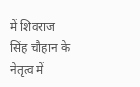में शिवराज सिंह चौहान के नेतृत्व में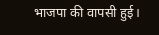भाजपा की वापसी हुई।